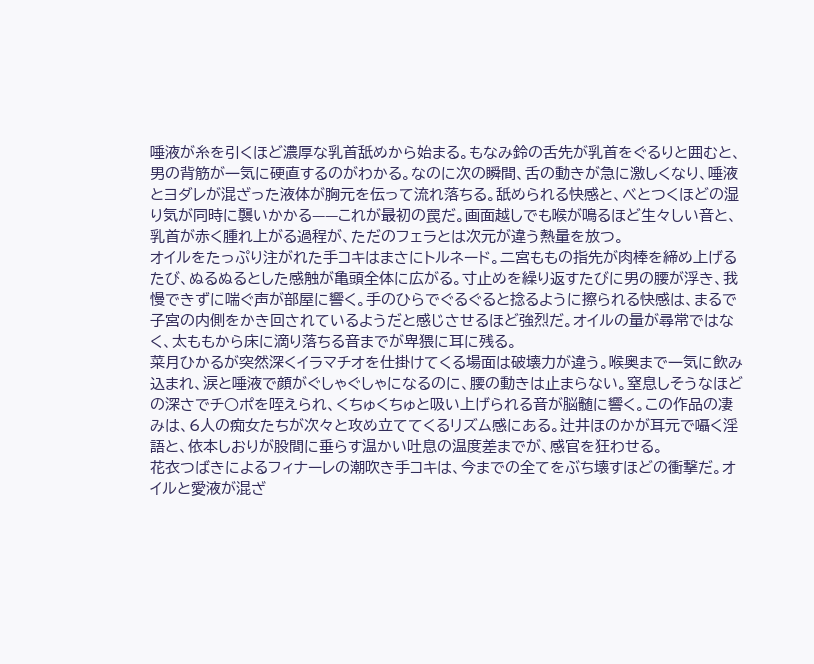唾液が糸を引くほど濃厚な乳首舐めから始まる。もなみ鈴の舌先が乳首をぐるりと囲むと、男の背筋が一気に硬直するのがわかる。なのに次の瞬間、舌の動きが急に激しくなり、唾液とヨダレが混ざった液体が胸元を伝って流れ落ちる。舐められる快感と、べとつくほどの湿り気が同時に襲いかかる——これが最初の罠だ。画面越しでも喉が鳴るほど生々しい音と、乳首が赤く腫れ上がる過程が、ただのフェラとは次元が違う熱量を放つ。
オイルをたっぷり注がれた手コキはまさにトルネード。二宮ももの指先が肉棒を締め上げるたび、ぬるぬるとした感触が亀頭全体に広がる。寸止めを繰り返すたびに男の腰が浮き、我慢できずに喘ぐ声が部屋に響く。手のひらでぐるぐると捻るように擦られる快感は、まるで子宮の内側をかき回されているようだと感じさせるほど強烈だ。オイルの量が尋常ではなく、太ももから床に滴り落ちる音までが卑猥に耳に残る。
菜月ひかるが突然深くイラマチオを仕掛けてくる場面は破壊力が違う。喉奥まで一気に飲み込まれ、涙と唾液で顔がぐしゃぐしゃになるのに、腰の動きは止まらない。窒息しそうなほどの深さでチ○ポを咥えられ、くちゅくちゅと吸い上げられる音が脳髄に響く。この作品の凄みは、6人の痴女たちが次々と攻め立ててくるリズム感にある。辻井ほのかが耳元で囁く淫語と、依本しおりが股間に垂らす温かい吐息の温度差までが、感官を狂わせる。
花衣つばきによるフィナーレの潮吹き手コキは、今までの全てをぶち壊すほどの衝撃だ。オイルと愛液が混ざ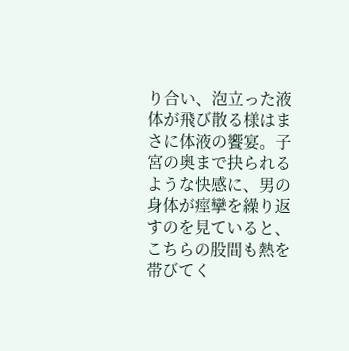り合い、泡立った液体が飛び散る様はまさに体液の饗宴。子宮の奥まで抉られるような快感に、男の身体が痙攣を繰り返すのを見ていると、こちらの股間も熱を帯びてく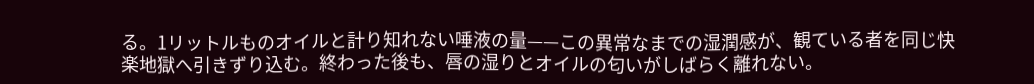る。1リットルものオイルと計り知れない唾液の量——この異常なまでの湿潤感が、観ている者を同じ快楽地獄へ引きずり込む。終わった後も、唇の湿りとオイルの匂いがしばらく離れない。